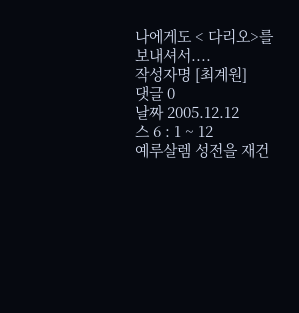나에게도 < 다리오>를 보내셔서....
작성자명 [최계원]
댓글 0
날짜 2005.12.12
스 6 : 1 ~ 12
예루살렘 성전을 재건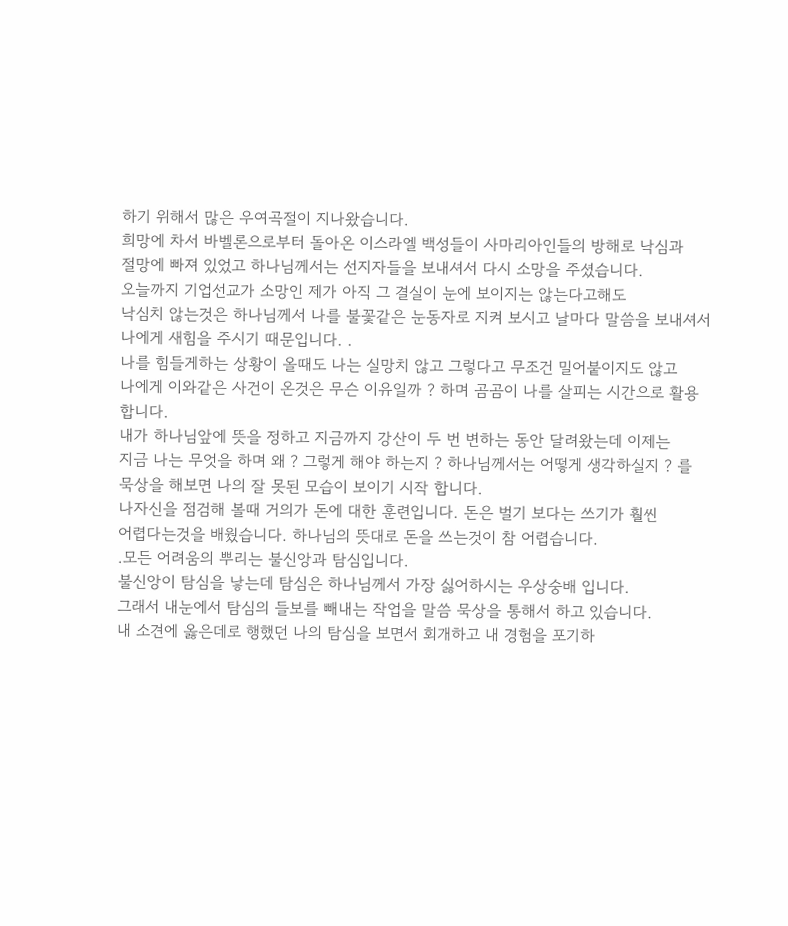하기 위해서 많은 우여곡절이 지나왔습니다.
희망에 차서 바벨론으로부터 돌아온 이스라엘 백성들이 사마리아인들의 방해로 낙심과
절망에 빠져 있었고 하나님께서는 선지자들을 보내셔서 다시 소망을 주셨습니다.
오늘까지 기업선교가 소망인 제가 아직 그 결실이 눈에 보이지는 않는다고해도
낙심치 않는것은 하나님께서 나를 불꽃같은 눈동자로 지켜 보시고 날마다 말씀을 보내셔서
나에게 새힘을 주시기 때문입니다. .
나를 힘들게하는 상황이 올때도 나는 실망치 않고 그렇다고 무조건 밀어붙이지도 않고
나에게 이와같은 사건이 온것은 무슨 이유일까 ? 하며 곰곰이 나를 살피는 시간으로 활용
합니다.
내가 하나님앞에 뜻을 정하고 지금까지 강산이 두 번 변하는 동안 달려왔는데 이제는
지금 나는 무엇을 하며 왜 ? 그렇게 해야 하는지 ? 하나님께서는 어떻게 생각하실지 ? 를
묵상을 해보면 나의 잘 못된 모습이 보이기 시작 합니다.
나자신을 점검해 볼때 거의가 돈에 대한 훈련입니다. 돈은 벌기 보다는 쓰기가 훨씬
어렵다는것을 배웠습니다. 하나님의 뜻대로 돈을 쓰는것이 참 어렵습니다.
.모든 어려움의 뿌리는 불신앙과 탐심입니다.
불신앙이 탐심을 낳는데 탐심은 하나님께서 가장 싫어하시는 우상숭배 입니다.
그래서 내눈에서 탐심의 들보를 빼내는 작업을 말씀 묵상을 통해서 하고 있습니다.
내 소견에 옳은데로 행했던 나의 탐심을 보면서 회개하고 내 경험을 포기하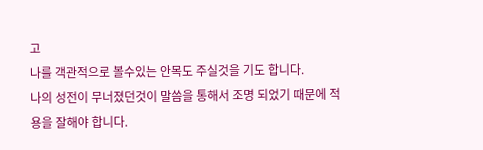고
나를 객관적으로 볼수있는 안목도 주실것을 기도 합니다.
나의 성전이 무너졌던것이 말씀을 통해서 조명 되었기 때문에 적용을 잘해야 합니다.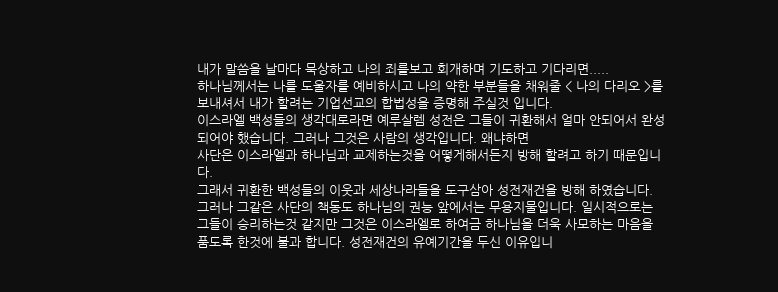내가 말씀을 날마다 묵상하고 나의 죄를보고 회개하며 기도하고 기다리면.....
하나님께서는 나를 도울자를 예비하시고 나의 약한 부분들을 채워줄 < 나의 다리오 >를
보내셔서 내가 할려는 기업선교의 합법성을 증명해 주실것 입니다.
이스라엘 백성들의 생각대로라면 예루살렘 성전은 그들이 귀환해서 얼마 안되어서 완성
되어야 했습니다. 그러나 그것은 사람의 생각입니다. 왜냐하면
사단은 이스라엘과 하나님과 교제하는것을 어떻게해서든지 방해 할려고 하기 때문입니다.
그래서 귀환한 백성들의 이웃과 세상나라들을 도구삼아 성전재건을 방해 하였습니다.
그러나 그같은 사단의 책동도 하나님의 권능 앞에서는 무용지물입니다. 일시적으로는
그들이 승리하는것 같지만 그것은 이스라엘로 하여금 하나님을 더욱 사모하는 마음을
품도록 한것에 불과 합니다. 성전재건의 유예기간을 두신 이유입니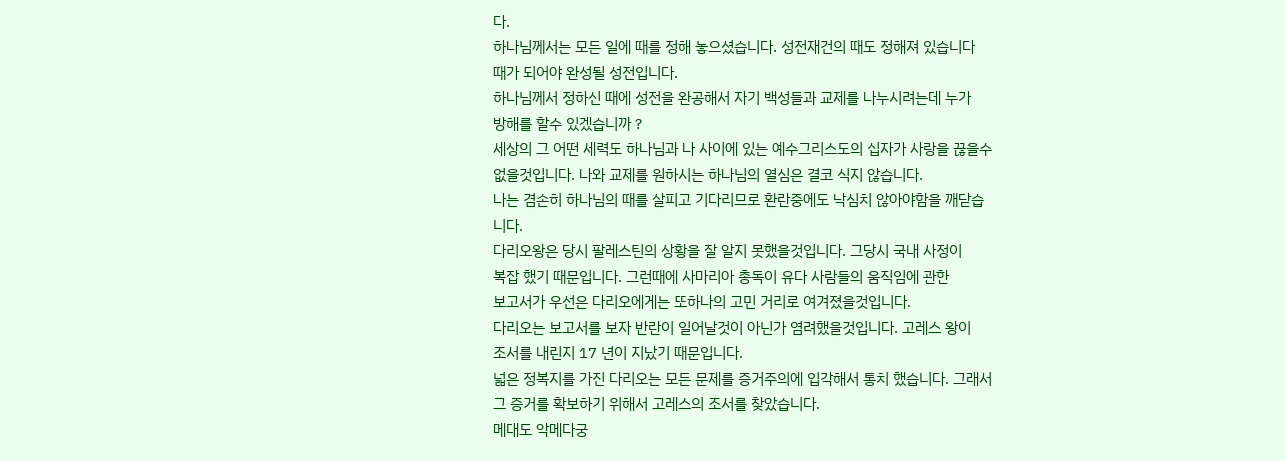다.
하나님께서는 모든 일에 때를 정해 놓으셨습니다. 성전재건의 때도 정해져 있습니다
때가 되어야 완성될 성전입니다.
하나님께서 정하신 때에 성전을 완공해서 자기 백성들과 교제를 나누시려는데 누가
방해를 할수 있겠습니까 ?
세상의 그 어떤 세력도 하나님과 나 사이에 있는 예수그리스도의 십자가 사랑을 끊을수
없을것입니다. 나와 교제를 원하시는 하나님의 열심은 결코 식지 않습니다.
나는 겸손히 하나님의 때를 살피고 기다리므로 환란중에도 낙심치 않아야함을 깨닫습
니다.
다리오왕은 당시 팔레스틴의 상황을 잘 알지 못했을것입니다. 그당시 국내 사정이
복잡 했기 때문입니다. 그런때에 사마리아 총독이 유다 사람들의 움직임에 관한
보고서가 우선은 다리오에게는 또하나의 고민 거리로 여겨졌을것입니다.
다리오는 보고서를 보자 반란이 일어날것이 아닌가 염려했을것입니다. 고레스 왕이
조서를 내린지 17 년이 지났기 때문입니다.
넓은 정복지를 가진 다리오는 모든 문제를 증거주의에 입각해서 통치 했습니다. 그래서
그 증거를 확보하기 위해서 고레스의 조서를 찾았습니다.
메대도 악메다궁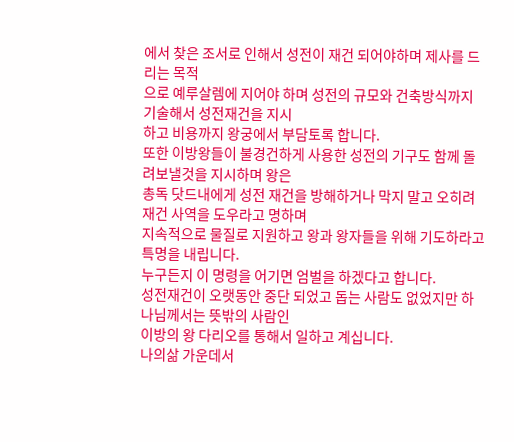에서 찾은 조서로 인해서 성전이 재건 되어야하며 제사를 드리는 목적
으로 예루살렘에 지어야 하며 성전의 규모와 건축방식까지 기술해서 성전재건을 지시
하고 비용까지 왕궁에서 부담토록 합니다.
또한 이방왕들이 불경건하게 사용한 성전의 기구도 함께 돌려보낼것을 지시하며 왕은
총독 닷드내에게 성전 재건을 방해하거나 막지 말고 오히려 재건 사역을 도우라고 명하며
지속적으로 물질로 지원하고 왕과 왕자들을 위해 기도하라고 특명을 내립니다.
누구든지 이 명령을 어기면 엄벌을 하겠다고 합니다.
성전재건이 오랫동안 중단 되었고 돕는 사람도 없었지만 하나님께서는 뜻밖의 사람인
이방의 왕 다리오를 통해서 일하고 계십니다.
나의삶 가운데서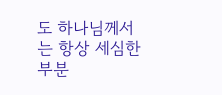도 하나님께서는 항상 세심한 부분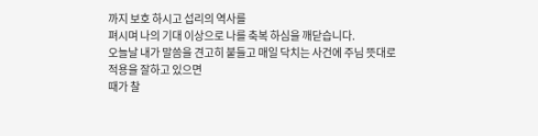까지 보호 하시고 섭리의 역사를
펴시며 나의 기대 이상으로 나를 축복 하심을 깨닫습니다.
오늘날 내가 말씀을 견고히 붙들고 매일 닥치는 사건에 주님 뜻대로 적용을 잘하고 있으면
때가 찰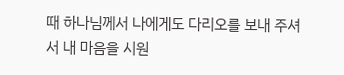때 하나님께서 나에게도 다리오를 보내 주셔서 내 마음을 시원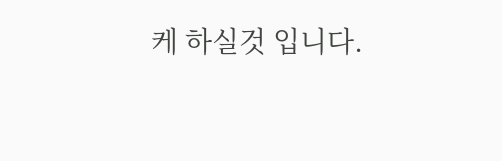케 하실것 입니다.